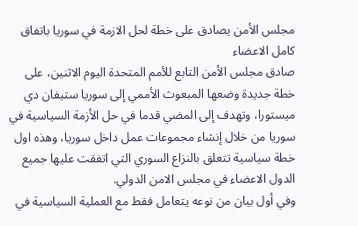مجلس الأمن يصادق على خطة لحل الازمة في سوريا باتفاق كامل الاعضاء
صادق مجلس الأمن التابع للأمم المتحدة اليوم الاثنين، على خطة جديدة وضعها المبعوث الأممي إلى سوريا ستيفان دي ميستورا، وتهدف إلى المضي قدما في حل الأزمة السياسية في سوريا من خلال إنشاء مجموعات عمل داخل سوريا، وهذه اول خطة سياسية تتعلق بالنزاع السوري التي اتفقت عليها جميع الدول الاعضاء في مجلس الامن الدولي.
وفي أول بيان من نوعه يتعامل فقط مع العملية السياسية في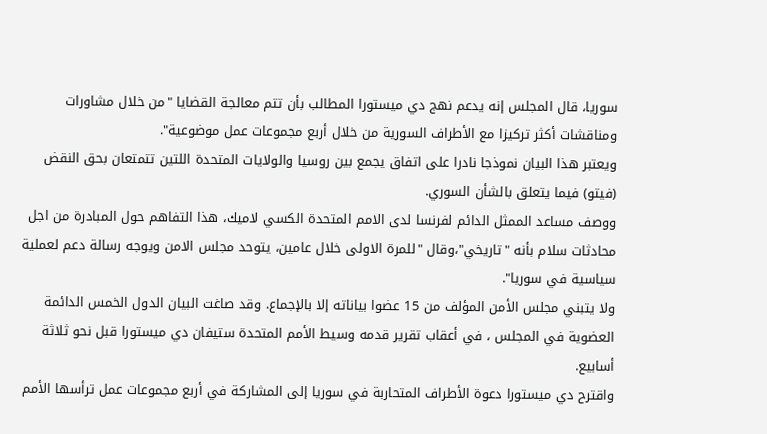سوريا، قال المجلس إنه يدعم نهج دي ميستورا المطالب بأن تتم معالجة القضايا "من خلال مشاورات ومناقشات أكثر تركيزا مع الأطراف السورية من خلال أربع مجموعات عمل موضوعية".
ويعتبر هذا البيان نموذجا نادرا على اتفاق يجمع بين روسيا والولايات المتحدة اللتين تتمتعان بحق النقض (فيتو) فيما يتعلق بالشأن السوري.
ووصف مساعد الممثل الدائم لفرنسا لدى الامم المتحدة الكسي لاميك، هذا التفاهم حول المبادرة من اجل محادثات سلام بأنه "تاريخي"،وقال "للمرة الاولى خلال عامين، يتوحد مجلس الامن ويوجه رسالة دعم لعملية سياسية في سوريا".
ولا يتبني مجلس الأمن المؤلف من 15 عضوا بياناته إلا بالإجماع. وقد صاغت البيان الدول الخمس الدائمة العضوية في المجلس ، في أعقاب تقرير قدمه وسيط الأمم المتحدة ستيفان دي ميستورا قبل نحو ثلاثة أسابيع.
واقترح دي ميستورا دعوة الأطراف المتحاربة في سوريا إلى المشاركة في أربع مجموعات عمل ترأسها الأمم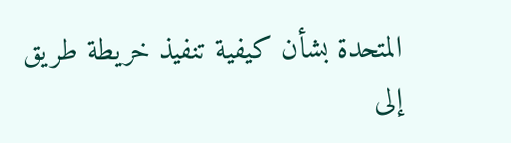المتحدة بشأن كيفية تنفيذ خريطة طريق إلى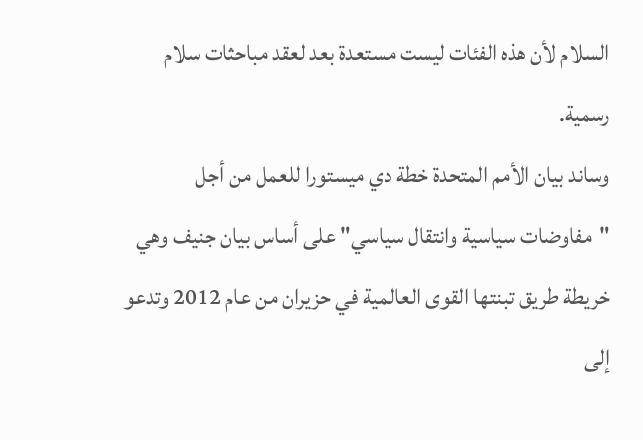السلام لأن هذه الفئات ليست مستعدة بعد لعقد مباحثات سلام رسمية.
وساند بيان الأمم المتحدة خطة دي ميستورا للعمل من أجل "مفاوضات سياسية وانتقال سياسي" على أساس بيان جنيف وهي خريطة طريق تبنتها القوى العالمية في حزيران من عام 2012 وتدعو إلى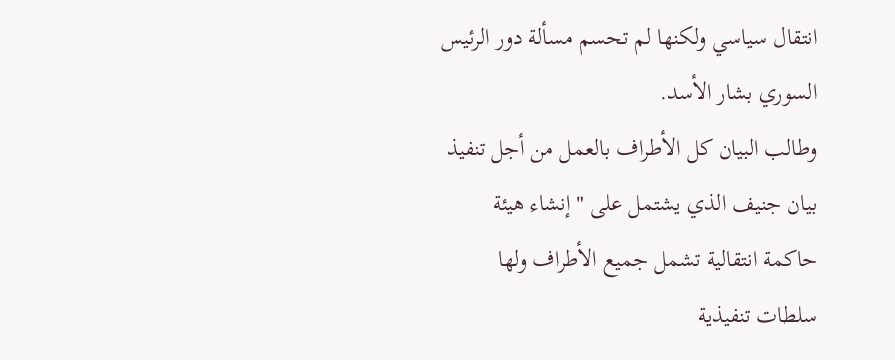انتقال سياسي ولكنها لم تحسم مسألة دور الرئيس السوري بشار الأسد.
وطالب البيان كل الأطراف بالعمل من أجل تنفيذ بيان جنيف الذي يشتمل على "إنشاء هيئة حاكمة انتقالية تشمل جميع الأطراف ولها سلطات تنفيذية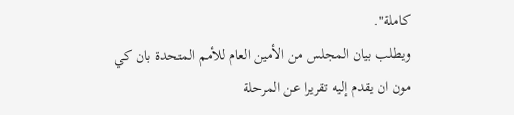كاملة".
ويطلب بيان المجلس من الأمين العام للأمم المتحدة بان كي مون ان يقدم إليه تقريرا عن المرحلة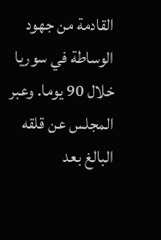القادمة من جهود الوساطة في سوريا خلال 90 يوما. وعبر المجلس عن قلقه البالغ بعد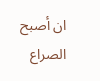ان أصبح الصراع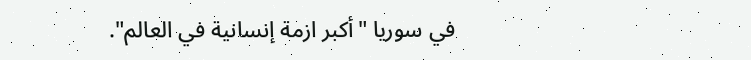في سوريا "أكبر ازمة إنسانية في العالم".